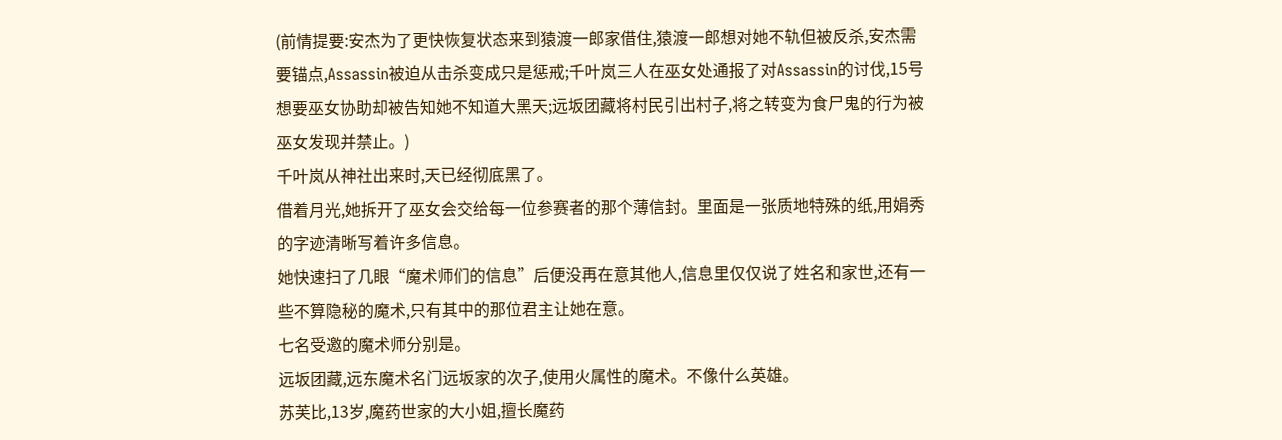(前情提要:安杰为了更快恢复状态来到猿渡一郎家借住,猿渡一郎想对她不轨但被反杀,安杰需要锚点,Assassin被迫从击杀变成只是惩戒;千叶岚三人在巫女处通报了对Assassin的讨伐,15号想要巫女协助却被告知她不知道大黑天;远坂团藏将村民引出村子,将之转变为食尸鬼的行为被巫女发现并禁止。)
千叶岚从神社出来时,天已经彻底黑了。
借着月光,她拆开了巫女会交给每一位参赛者的那个薄信封。里面是一张质地特殊的纸,用娟秀的字迹清晰写着许多信息。
她快速扫了几眼“魔术师们的信息”后便没再在意其他人,信息里仅仅说了姓名和家世,还有一些不算隐秘的魔术,只有其中的那位君主让她在意。
七名受邀的魔术师分别是。
远坂团藏,远东魔术名门远坂家的次子,使用火属性的魔术。不像什么英雄。
苏芙比,13岁,魔药世家的大小姐,擅长魔药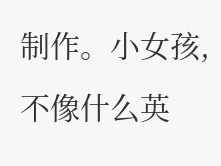制作。小女孩,不像什么英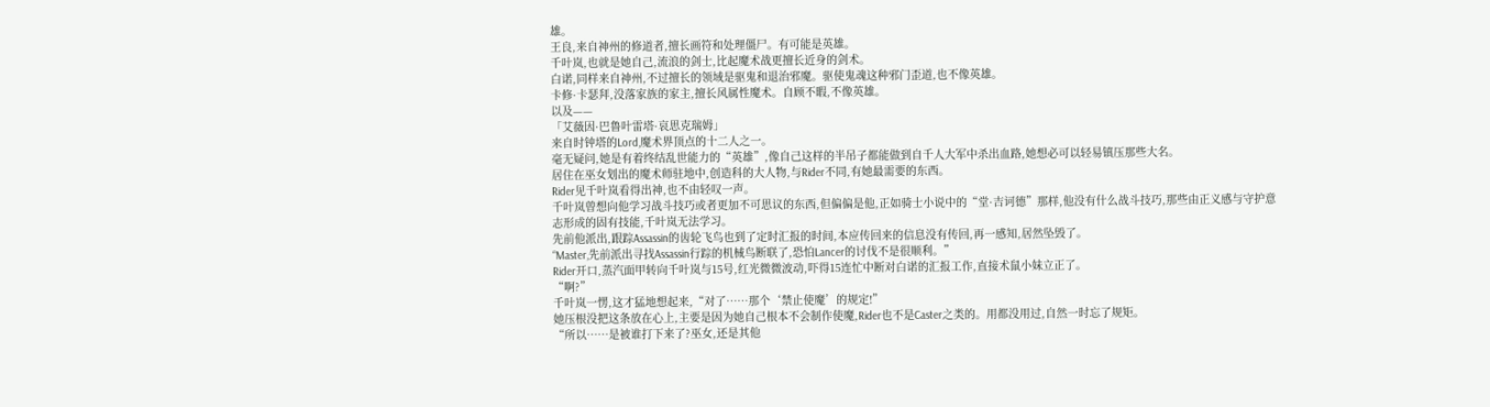雄。
王良,来自神州的修道者,擅长画符和处理僵尸。有可能是英雄。
千叶岚,也就是她自己,流浪的剑士,比起魔术战更擅长近身的剑术。
白诺,同样来自神州,不过擅长的领域是驱鬼和退治邪魔。驱使鬼魂这种邪门歪道,也不像英雄。
卡修·卡瑟拜,没落家族的家主,擅长风属性魔术。自顾不暇,不像英雄。
以及——
「艾薇因·巴鲁叶雷塔·哀思克瑞姆」
来自时钟塔的Lord,魔术界顶点的十二人之一。
毫无疑问,她是有着终结乱世能力的“英雄”,像自己这样的半吊子都能做到自千人大军中杀出血路,她想必可以轻易镇压那些大名。
居住在巫女划出的魔术师驻地中,创造科的大人物,与Rider不同,有她最需要的东西。
Rider见千叶岚看得出神,也不由轻叹一声。
千叶岚曾想向他学习战斗技巧或者更加不可思议的东西,但偏偏是他,正如骑士小说中的“堂·吉诃德”那样,他没有什么战斗技巧,那些由正义感与守护意志形成的固有技能,千叶岚无法学习。
先前他派出,跟踪Assassin的齿轮飞鸟也到了定时汇报的时间,本应传回来的信息没有传回,再一感知,居然坠毁了。
“Master,先前派出寻找Assassin行踪的机械鸟断联了,恐怕Lancer的讨伐不是很顺利。”
Rider开口,蒸汽面甲转向千叶岚与15号,红光微微波动,吓得15连忙中断对白诺的汇报工作,直接术鼠小妹立正了。
“啊?”
千叶岚一愣,这才猛地想起来,“对了……那个‘禁止使魔’的规定!”
她压根没把这条放在心上,主要是因为她自己根本不会制作使魔,Rider也不是Caster之类的。用都没用过,自然一时忘了规矩。
“所以……是被谁打下来了?巫女,还是其他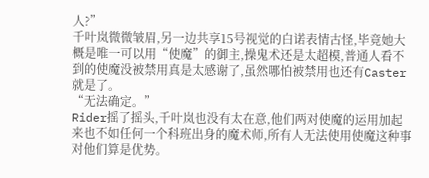人?”
千叶岚微微皱眉,另一边共享15号视觉的白诺表情古怪,毕竟她大概是唯一可以用“使魔”的御主,操鬼术还是太超模,普通人看不到的使魔没被禁用真是太感谢了,虽然哪怕被禁用也还有Caster就是了。
“无法确定。”
Rider摇了摇头,千叶岚也没有太在意,他们两对使魔的运用加起来也不如任何一个科班出身的魔术师,所有人无法使用使魔这种事对他们算是优势。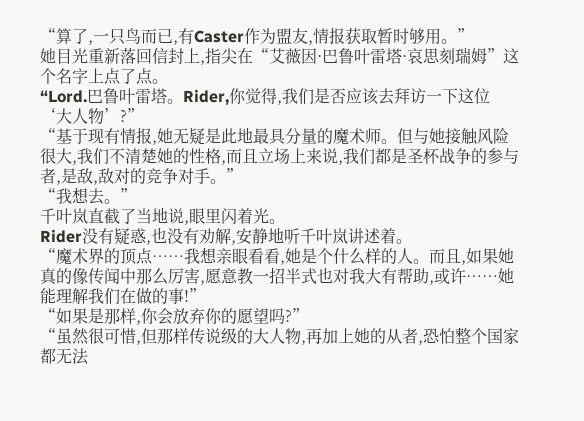“算了,一只鸟而已,有Caster作为盟友,情报获取暂时够用。”
她目光重新落回信封上,指尖在“艾薇因·巴鲁叶雷塔·哀思刻瑞姆”这个名字上点了点。
“Lord.巴鲁叶雷塔。Rider,你觉得,我们是否应该去拜访一下这位‘大人物’?”
“基于现有情报,她无疑是此地最具分量的魔术师。但与她接触风险很大,我们不清楚她的性格,而且立场上来说,我们都是圣杯战争的参与者,是敌,敌对的竞争对手。”
“我想去。”
千叶岚直截了当地说,眼里闪着光。
Rider没有疑惑,也没有劝解,安静地听千叶岚讲述着。
“魔术界的顶点……我想亲眼看看,她是个什么样的人。而且,如果她真的像传闻中那么厉害,愿意教一招半式也对我大有帮助,或许……她能理解我们在做的事!”
“如果是那样,你会放弃你的愿望吗?”
“虽然很可惜,但那样传说级的大人物,再加上她的从者,恐怕整个国家都无法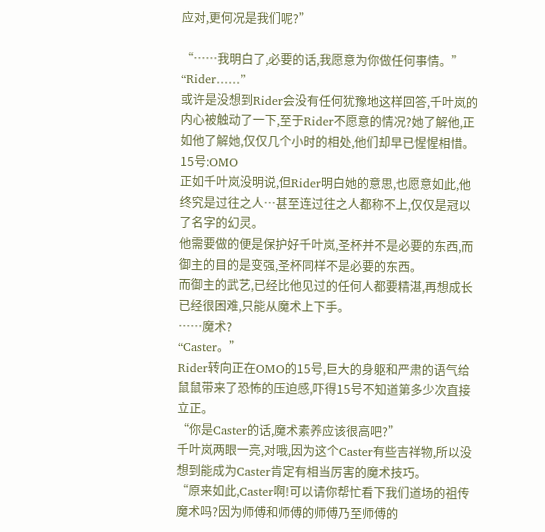应对,更何况是我们呢?”

“……我明白了,必要的话,我愿意为你做任何事情。”
“Rider……”
或许是没想到Rider会没有任何犹豫地这样回答,千叶岚的内心被触动了一下,至于Rider不愿意的情况?她了解他,正如他了解她,仅仅几个小时的相处,他们却早已惺惺相惜。
15号:OMO
正如千叶岚没明说,但Rider明白她的意思,也愿意如此,他终究是过往之人…甚至连过往之人都称不上,仅仅是冠以了名字的幻灵。
他需要做的便是保护好千叶岚,圣杯并不是必要的东西,而御主的目的是变强,圣杯同样不是必要的东西。
而御主的武艺,已经比他见过的任何人都要精湛,再想成长已经很困难,只能从魔术上下手。
……魔术?
“Caster。”
Rider转向正在OMO的15号,巨大的身躯和严肃的语气给鼠鼠带来了恐怖的压迫感,吓得15号不知道第多少次直接立正。
“你是Caster的话,魔术素养应该很高吧?”
千叶岚两眼一亮,对哦,因为这个Caster有些吉祥物,所以没想到能成为Caster肯定有相当厉害的魔术技巧。
“原来如此,Caster啊!可以请你帮忙看下我们道场的祖传魔术吗?因为师傅和师傅的师傅乃至师傅的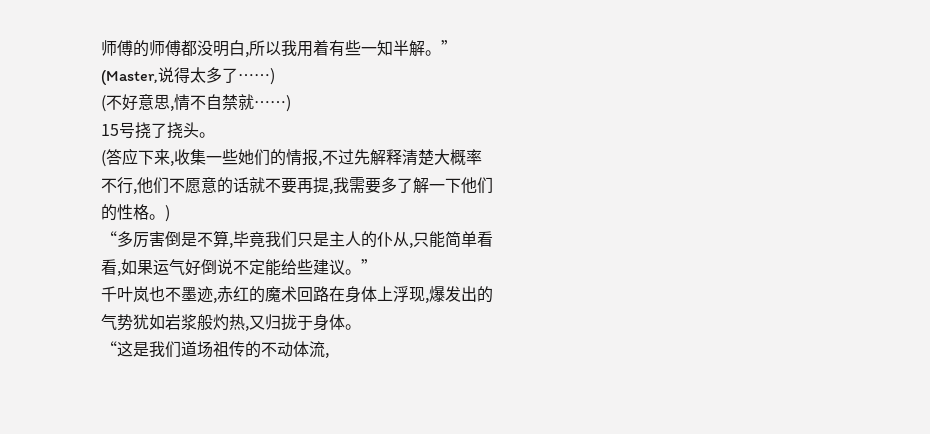师傅的师傅都没明白,所以我用着有些一知半解。”
(Master,说得太多了……)
(不好意思,情不自禁就……)
15号挠了挠头。
(答应下来,收集一些她们的情报,不过先解释清楚大概率不行,他们不愿意的话就不要再提,我需要多了解一下他们的性格。)
“多厉害倒是不算,毕竟我们只是主人的仆从,只能简单看看,如果运气好倒说不定能给些建议。”
千叶岚也不墨迹,赤红的魔术回路在身体上浮现,爆发出的气势犹如岩浆般灼热,又归拢于身体。
“这是我们道场祖传的不动体流,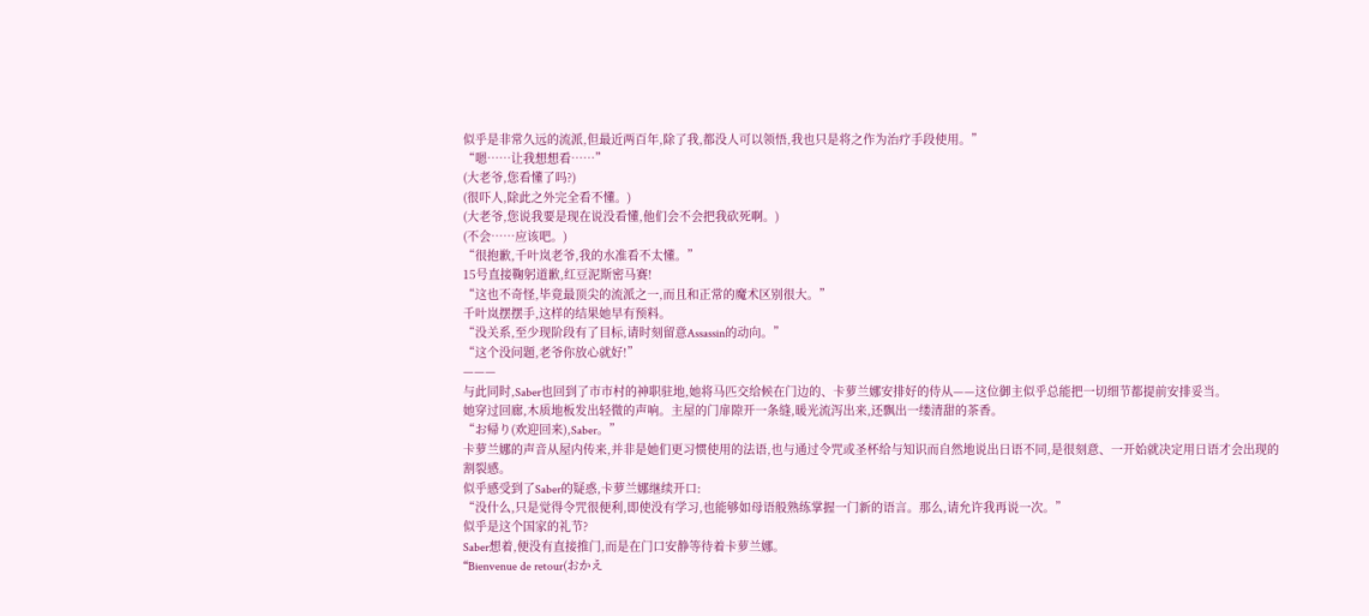似乎是非常久远的流派,但最近两百年,除了我,都没人可以领悟,我也只是将之作为治疗手段使用。”
“嗯……让我想想看……”
(大老爷,您看懂了吗?)
(很吓人,除此之外完全看不懂。)
(大老爷,您说我要是现在说没看懂,他们会不会把我砍死啊。)
(不会……应该吧。)
“很抱歉,千叶岚老爷,我的水准看不太懂。”
15号直接鞠躬道歉,红豆泥斯密马赛!
“这也不奇怪,毕竟最顶尖的流派之一,而且和正常的魔术区别很大。”
千叶岚摆摆手,这样的结果她早有预料。
“没关系,至少现阶段有了目标,请时刻留意Assassin的动向。”
“这个没问题,老爷你放心就好!”
———
与此同时,Saber也回到了市市村的神职驻地,她将马匹交给候在门边的、卡萝兰娜安排好的侍从——这位御主似乎总能把一切细节都提前安排妥当。
她穿过回廊,木质地板发出轻微的声响。主屋的门扉隙开一条缝,暖光流泻出来,还飘出一缕清甜的茶香。
“お帰り(欢迎回来),Saber。”
卡萝兰娜的声音从屋内传来,并非是她们更习惯使用的法语,也与通过令咒或圣杯给与知识而自然地说出日语不同,是很刻意、一开始就决定用日语才会出现的割裂感。
似乎感受到了Saber的疑惑,卡萝兰娜继续开口:
“没什么,只是觉得令咒很便利,即使没有学习,也能够如母语般熟练掌握一门新的语言。那么,请允许我再说一次。”
似乎是这个国家的礼节?
Saber想着,便没有直接推门,而是在门口安静等待着卡萝兰娜。
“Bienvenue de retour(おかえ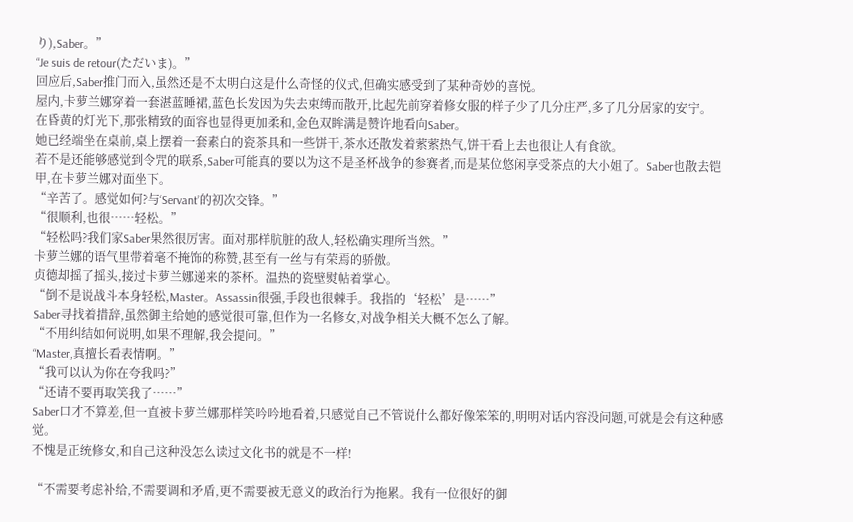り),Saber。”
“Je suis de retour(ただいま)。”
回应后,Saber推门而入,虽然还是不太明白这是什么奇怪的仪式,但确实感受到了某种奇妙的喜悦。
屋内,卡萝兰娜穿着一套湛蓝睡裙,蓝色长发因为失去束缚而散开,比起先前穿着修女服的样子少了几分庄严,多了几分居家的安宁。
在昏黄的灯光下,那张精致的面容也显得更加柔和,金色双眸满是赞许地看向Saber。
她已经端坐在桌前,桌上摆着一套素白的瓷茶具和一些饼干,茶水还散发着萦萦热气,饼干看上去也很让人有食欲。
若不是还能够感觉到令咒的联系,Saber可能真的要以为这不是圣杯战争的参赛者,而是某位悠闲享受茶点的大小姐了。Saber也散去铠甲,在卡萝兰娜对面坐下。
“辛苦了。感觉如何?与‘Servant’的初次交锋。”
“很顺利,也很……轻松。”
“轻松吗?我们家Saber果然很厉害。面对那样肮脏的敌人,轻松确实理所当然。”
卡萝兰娜的语气里带着毫不掩饰的称赞,甚至有一丝与有荣焉的骄傲。
贞德却摇了摇头,接过卡萝兰娜递来的茶杯。温热的瓷壁熨帖着掌心。
“倒不是说战斗本身轻松,Master。Assassin很强,手段也很棘手。我指的‘轻松’是……”
Saber寻找着措辞,虽然御主给她的感觉很可靠,但作为一名修女,对战争相关大概不怎么了解。
“不用纠结如何说明,如果不理解,我会提问。”
“Master,真擅长看表情啊。”
“我可以认为你在夸我吗?”
“还请不要再取笑我了……”
Saber口才不算差,但一直被卡萝兰娜那样笑吟吟地看着,只感觉自己不管说什么都好像笨笨的,明明对话内容没问题,可就是会有这种感觉。
不愧是正统修女,和自己这种没怎么读过文化书的就是不一样!

“不需要考虑补给,不需要调和矛盾,更不需要被无意义的政治行为拖累。我有一位很好的御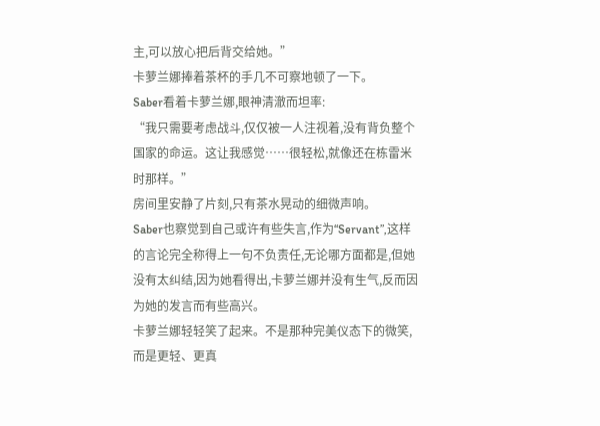主,可以放心把后背交给她。”
卡萝兰娜捧着茶杯的手几不可察地顿了一下。
Saber看着卡萝兰娜,眼神清澈而坦率:
“我只需要考虑战斗,仅仅被一人注视着,没有背负整个国家的命运。这让我感觉……很轻松,就像还在栋雷米时那样。”
房间里安静了片刻,只有茶水晃动的细微声响。
Saber也察觉到自己或许有些失言,作为“Servant”,这样的言论完全称得上一句不负责任,无论哪方面都是,但她没有太纠结,因为她看得出,卡萝兰娜并没有生气,反而因为她的发言而有些高兴。
卡萝兰娜轻轻笑了起来。不是那种完美仪态下的微笑,而是更轻、更真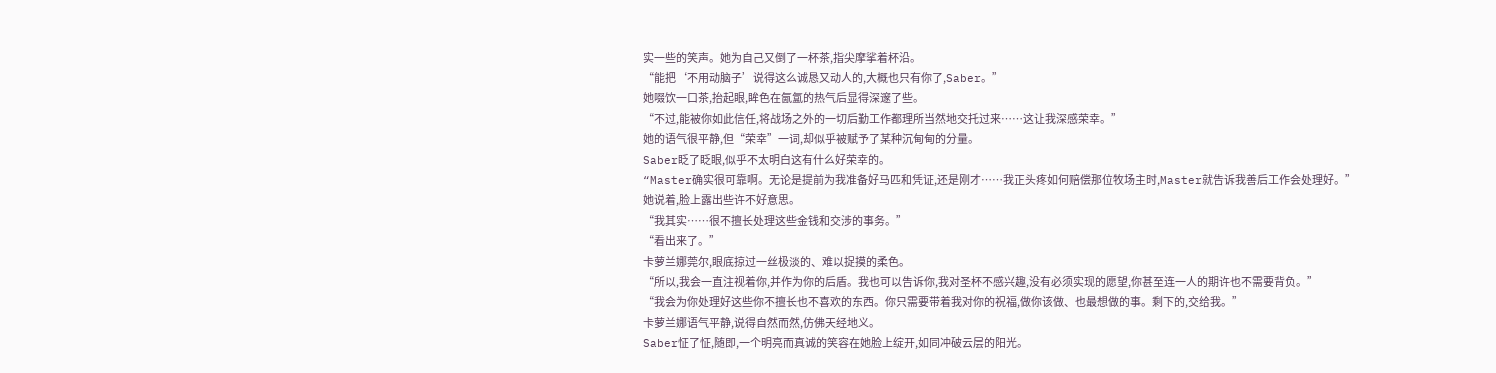实一些的笑声。她为自己又倒了一杯茶,指尖摩挲着杯沿。
“能把‘不用动脑子’说得这么诚恳又动人的,大概也只有你了,Saber。”
她啜饮一口茶,抬起眼,眸色在氤氲的热气后显得深邃了些。
“不过,能被你如此信任,将战场之外的一切后勤工作都理所当然地交托过来……这让我深感荣幸。”
她的语气很平静,但“荣幸”一词,却似乎被赋予了某种沉甸甸的分量。
Saber眨了眨眼,似乎不太明白这有什么好荣幸的。
“Master确实很可靠啊。无论是提前为我准备好马匹和凭证,还是刚才……我正头疼如何赔偿那位牧场主时,Master就告诉我善后工作会处理好。”
她说着,脸上露出些许不好意思。
“我其实……很不擅长处理这些金钱和交涉的事务。”
“看出来了。”
卡萝兰娜莞尔,眼底掠过一丝极淡的、难以捉摸的柔色。
“所以,我会一直注视着你,并作为你的后盾。我也可以告诉你,我对圣杯不感兴趣,没有必须实现的愿望,你甚至连一人的期许也不需要背负。”
“我会为你处理好这些你不擅长也不喜欢的东西。你只需要带着我对你的祝福,做你该做、也最想做的事。剩下的,交给我。”
卡萝兰娜语气平静,说得自然而然,仿佛天经地义。
Saber怔了怔,随即,一个明亮而真诚的笑容在她脸上绽开,如同冲破云层的阳光。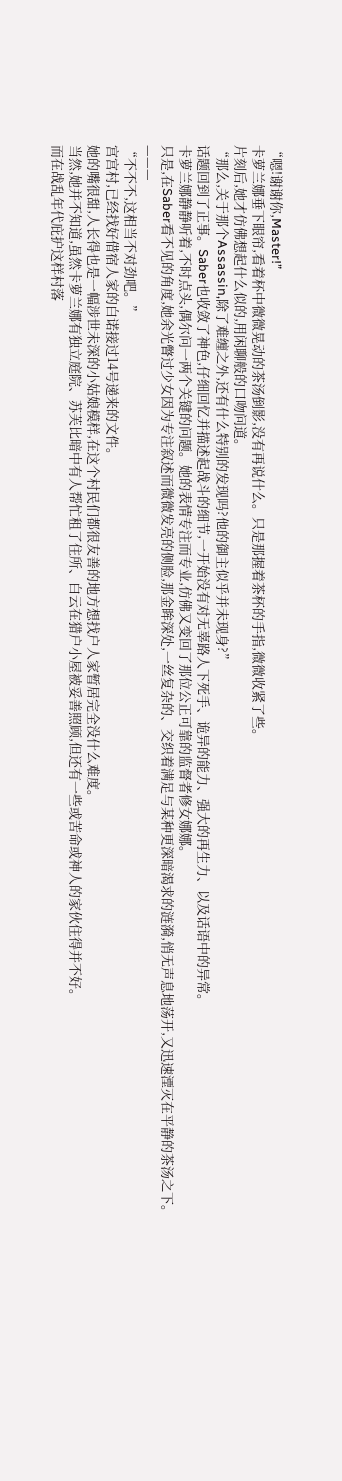“嗯!谢谢你,Master!”
卡萝兰娜垂下眼帘,看着杯中微微晃动的茶汤倒影,没有再说什么。只是那握着茶杯的手指,微微收紧了些。
片刻后,她才仿佛想起什么似的,用闲聊般的口吻问道。
“那么,关于那个Assassin,除了难缠之外,还有什么特别的发现吗?他的御主似乎并未现身?”
话题回到了正事。Saber也收敛了神色,仔细回忆并描述起战斗的细节,一开始没有对无辜路人下死手、诡异的能力、强大的再生力、以及话语中的异常。
卡萝兰娜静静听着,不时点头,偶尔问一两个关键的问题。她的表情专注而专业,仿佛又变回了那位公正可靠的监督者修女娜娜。
只是,在Saber看不见的角度,她余光瞥过少女因为专注叙述而微微发亮的侧脸,那金眸深处,一丝复杂的、交织着满足与某种更深暗渴求的涟漪,悄无声息地荡开,又迅速湮灭在平静的茶汤之下。
———
“不不不,这相当不对劲吧。”
宫宫村,已经找好借宿人家的白诺接过14号递来的文件。
她的嘴很甜,人长得也是一幅涉世未深的小姑娘模样,在这个村民们都很友善的地方想找户人家暂居完全没什么难度。
当然,她并不知道,虽然卡萝兰娜有独立庭院、苏芙比暗中有人帮忙租了住所、白云在猎户小屋被妥善照顾,但还有一些或苦命或神人的家伙住得并不好。
而在战乱年代庇护这样村落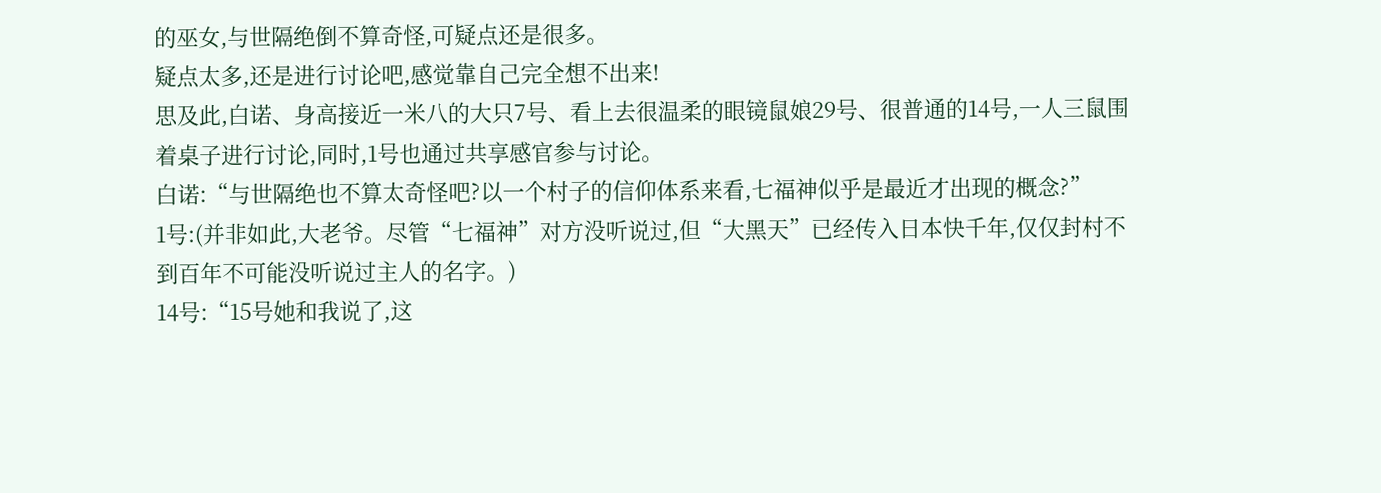的巫女,与世隔绝倒不算奇怪,可疑点还是很多。
疑点太多,还是进行讨论吧,感觉靠自己完全想不出来!
思及此,白诺、身高接近一米八的大只7号、看上去很温柔的眼镜鼠娘29号、很普通的14号,一人三鼠围着桌子进行讨论,同时,1号也通过共享感官参与讨论。
白诺:“与世隔绝也不算太奇怪吧?以一个村子的信仰体系来看,七福神似乎是最近才出现的概念?”
1号:(并非如此,大老爷。尽管“七福神”对方没听说过,但“大黑天”已经传入日本快千年,仅仅封村不到百年不可能没听说过主人的名字。)
14号:“15号她和我说了,这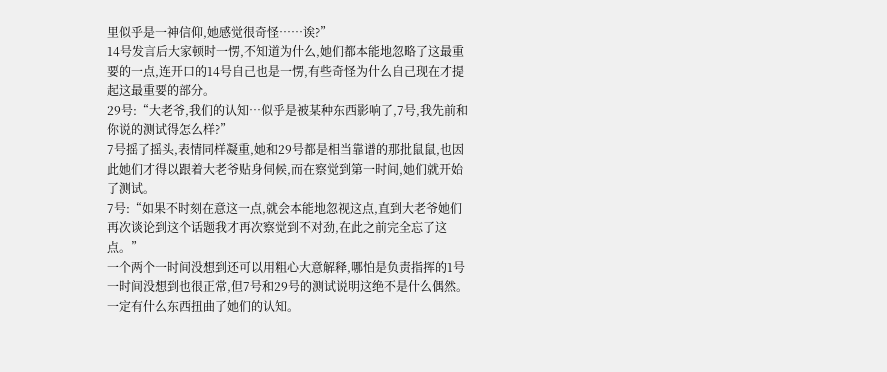里似乎是一神信仰,她感觉很奇怪……诶?”
14号发言后大家顿时一愣,不知道为什么,她们都本能地忽略了这最重要的一点,连开口的14号自己也是一愣,有些奇怪为什么自己现在才提起这最重要的部分。
29号:“大老爷,我们的认知…似乎是被某种东西影响了,7号,我先前和你说的测试得怎么样?”
7号摇了摇头,表情同样凝重,她和29号都是相当靠谱的那批鼠鼠,也因此她们才得以跟着大老爷贴身伺候,而在察觉到第一时间,她们就开始了测试。
7号:“如果不时刻在意这一点,就会本能地忽视这点,直到大老爷她们再次谈论到这个话题我才再次察觉到不对劲,在此之前完全忘了这点。”
一个两个一时间没想到还可以用粗心大意解释,哪怕是负责指挥的1号一时间没想到也很正常,但7号和29号的测试说明这绝不是什么偶然。
一定有什么东西扭曲了她们的认知。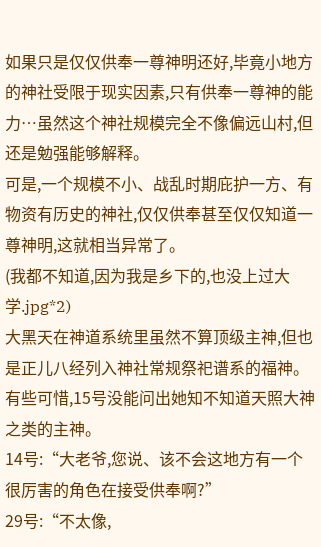如果只是仅仅供奉一尊神明还好,毕竟小地方的神社受限于现实因素,只有供奉一尊神的能力…虽然这个神社规模完全不像偏远山村,但还是勉强能够解释。
可是,一个规模不小、战乱时期庇护一方、有物资有历史的神社,仅仅供奉甚至仅仅知道一尊神明,这就相当异常了。
(我都不知道,因为我是乡下的,也没上过大学.jpg*2)
大黑天在神道系统里虽然不算顶级主神,但也是正儿八经列入神社常规祭祀谱系的福神。有些可惜,15号没能问出她知不知道天照大神之类的主神。
14号:“大老爷,您说、该不会这地方有一个很厉害的角色在接受供奉啊?”
29号:“不太像,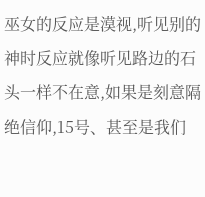巫女的反应是漠视,听见别的神时反应就像听见路边的石头一样不在意,如果是刻意隔绝信仰,15号、甚至是我们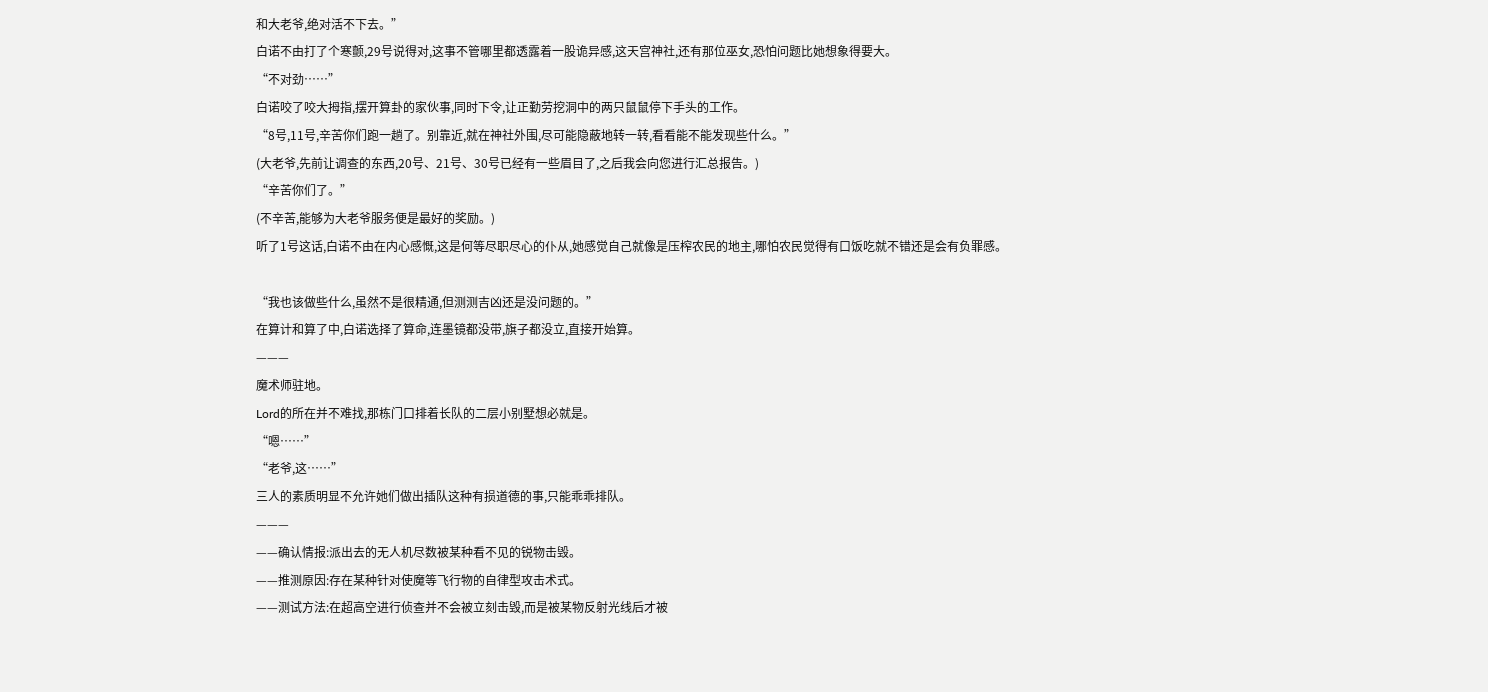和大老爷,绝对活不下去。”
白诺不由打了个寒颤,29号说得对,这事不管哪里都透露着一股诡异感,这天宫神社,还有那位巫女,恐怕问题比她想象得要大。
“不对劲……”
白诺咬了咬大拇指,摆开算卦的家伙事,同时下令,让正勤劳挖洞中的两只鼠鼠停下手头的工作。
“8号,11号,辛苦你们跑一趟了。别靠近,就在神社外围,尽可能隐蔽地转一转,看看能不能发现些什么。”
(大老爷,先前让调查的东西,20号、21号、30号已经有一些眉目了,之后我会向您进行汇总报告。)
“辛苦你们了。”
(不辛苦,能够为大老爷服务便是最好的奖励。)
听了1号这话,白诺不由在内心感慨,这是何等尽职尽心的仆从,她感觉自己就像是压榨农民的地主,哪怕农民觉得有口饭吃就不错还是会有负罪感。

“我也该做些什么,虽然不是很精通,但测测吉凶还是没问题的。”
在算计和算了中,白诺选择了算命,连墨镜都没带,旗子都没立,直接开始算。
———
魔术师驻地。
Lord的所在并不难找,那栋门口排着长队的二层小别墅想必就是。
“嗯……”
“老爷,这……”
三人的素质明显不允许她们做出插队这种有损道德的事,只能乖乖排队。
———
——确认情报:派出去的无人机尽数被某种看不见的锐物击毁。
——推测原因:存在某种针对使魔等飞行物的自律型攻击术式。
——测试方法:在超高空进行侦查并不会被立刻击毁,而是被某物反射光线后才被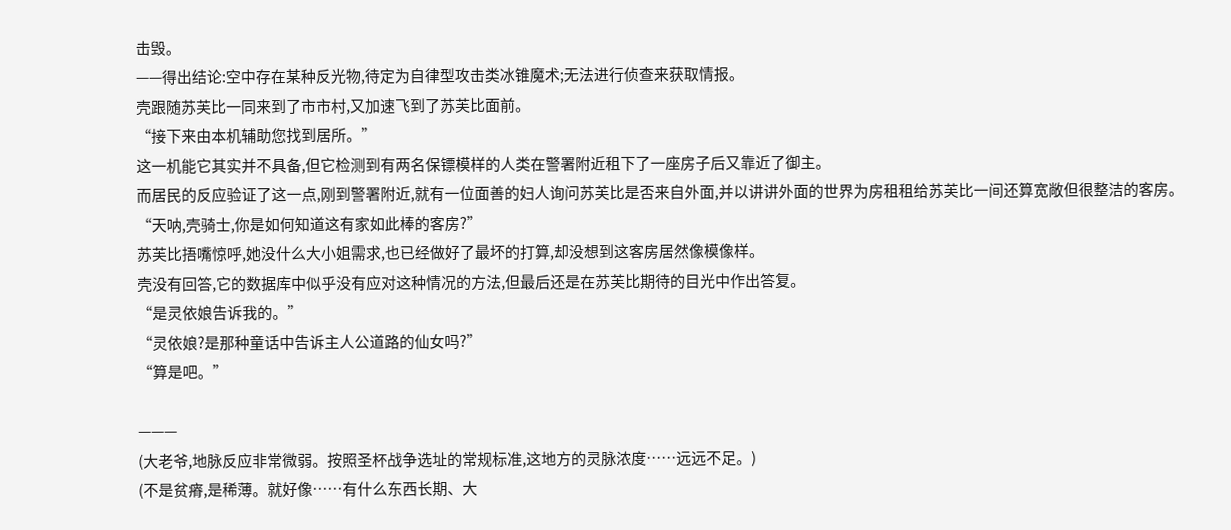击毁。
——得出结论:空中存在某种反光物,待定为自律型攻击类冰锥魔术;无法进行侦查来获取情报。
壳跟随苏芙比一同来到了市市村,又加速飞到了苏芙比面前。
“接下来由本机辅助您找到居所。”
这一机能它其实并不具备,但它检测到有两名保镖模样的人类在警署附近租下了一座房子后又靠近了御主。
而居民的反应验证了这一点,刚到警署附近,就有一位面善的妇人询问苏芙比是否来自外面,并以讲讲外面的世界为房租租给苏芙比一间还算宽敞但很整洁的客房。
“天呐,壳骑士,你是如何知道这有家如此棒的客房?”
苏芙比捂嘴惊呼,她没什么大小姐需求,也已经做好了最坏的打算,却没想到这客房居然像模像样。
壳没有回答,它的数据库中似乎没有应对这种情况的方法,但最后还是在苏芙比期待的目光中作出答复。
“是灵依娘告诉我的。”
“灵依娘?是那种童话中告诉主人公道路的仙女吗?”
“算是吧。”

———
(大老爷,地脉反应非常微弱。按照圣杯战争选址的常规标准,这地方的灵脉浓度……远远不足。)
(不是贫瘠,是稀薄。就好像……有什么东西长期、大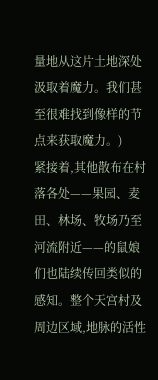量地从这片土地深处汲取着魔力。我们甚至很难找到像样的节点来获取魔力。)
紧接着,其他散布在村落各处——果园、麦田、林场、牧场乃至河流附近——的鼠娘们也陆续传回类似的感知。整个天宫村及周边区域,地脉的活性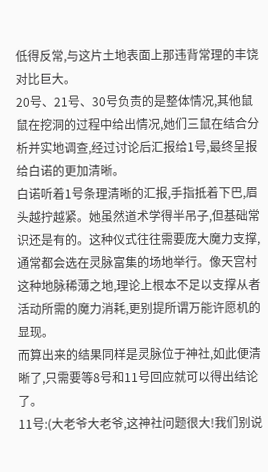低得反常,与这片土地表面上那违背常理的丰饶对比巨大。
20号、21号、30号负责的是整体情况,其他鼠鼠在挖洞的过程中给出情况,她们三鼠在结合分析并实地调查,经过讨论后汇报给1号,最终呈报给白诺的更加清晰。
白诺听着1号条理清晰的汇报,手指抵着下巴,眉头越拧越紧。她虽然道术学得半吊子,但基础常识还是有的。这种仪式往往需要庞大魔力支撑,通常都会选在灵脉富集的场地举行。像天宫村这种地脉稀薄之地,理论上根本不足以支撑从者活动所需的魔力消耗,更别提所谓万能许愿机的显现。
而算出来的结果同样是灵脉位于神社,如此便清晰了,只需要等8号和11号回应就可以得出结论了。
11号:(大老爷大老爷,这神社问题很大!我们别说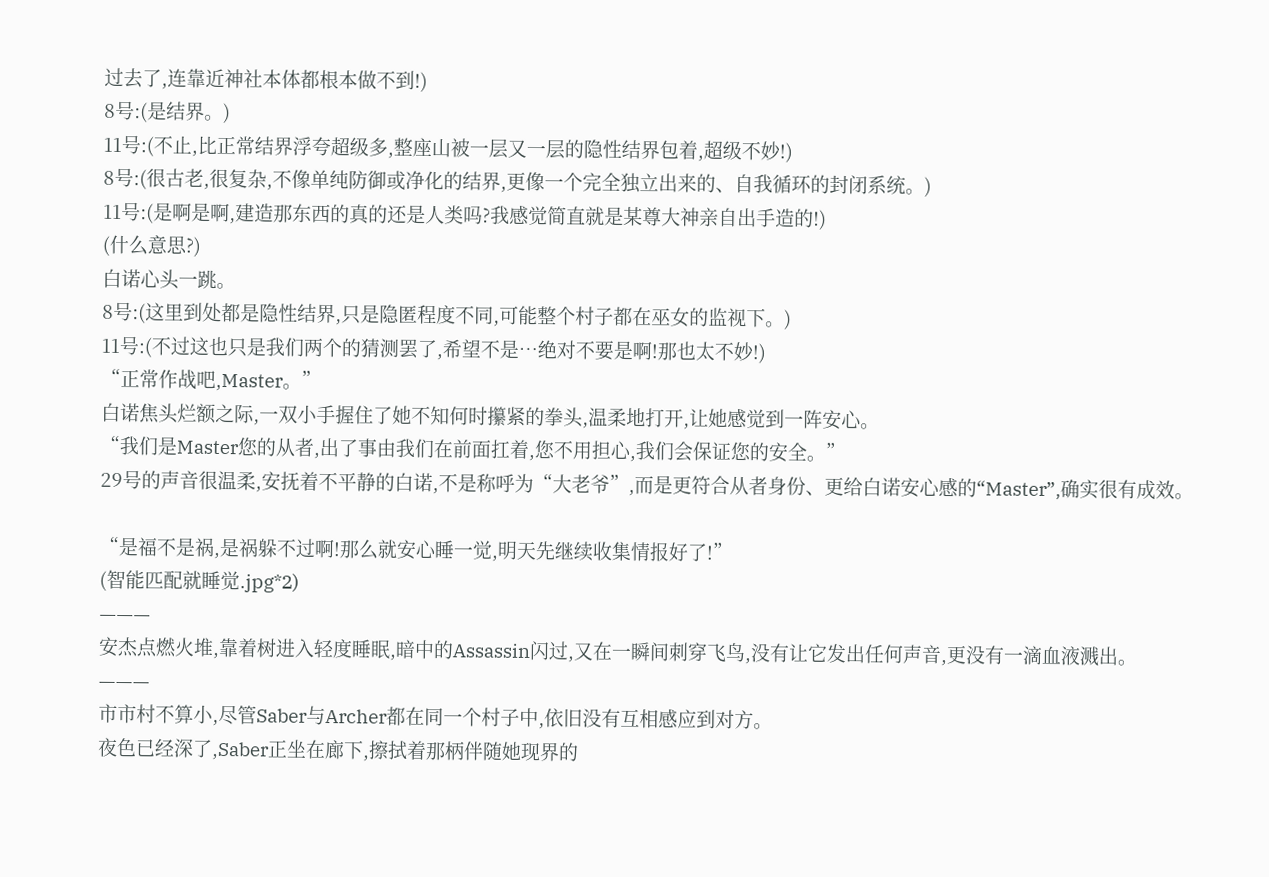过去了,连靠近神社本体都根本做不到!)
8号:(是结界。)
11号:(不止,比正常结界浮夸超级多,整座山被一层又一层的隐性结界包着,超级不妙!)
8号:(很古老,很复杂,不像单纯防御或净化的结界,更像一个完全独立出来的、自我循环的封闭系统。)
11号:(是啊是啊,建造那东西的真的还是人类吗?我感觉简直就是某尊大神亲自出手造的!)
(什么意思?)
白诺心头一跳。
8号:(这里到处都是隐性结界,只是隐匿程度不同,可能整个村子都在巫女的监视下。)
11号:(不过这也只是我们两个的猜测罢了,希望不是…绝对不要是啊!那也太不妙!)
“正常作战吧,Master。”
白诺焦头烂额之际,一双小手握住了她不知何时攥紧的拳头,温柔地打开,让她感觉到一阵安心。
“我们是Master您的从者,出了事由我们在前面扛着,您不用担心,我们会保证您的安全。”
29号的声音很温柔,安抚着不平静的白诺,不是称呼为“大老爷”,而是更符合从者身份、更给白诺安心感的“Master”,确实很有成效。

“是福不是祸,是祸躲不过啊!那么就安心睡一觉,明天先继续收集情报好了!”
(智能匹配就睡觉.jpg*2)
———
安杰点燃火堆,靠着树进入轻度睡眠,暗中的Assassin闪过,又在一瞬间刺穿飞鸟,没有让它发出任何声音,更没有一滴血液溅出。
———
市市村不算小,尽管Saber与Archer都在同一个村子中,依旧没有互相感应到对方。
夜色已经深了,Saber正坐在廊下,擦拭着那柄伴随她现界的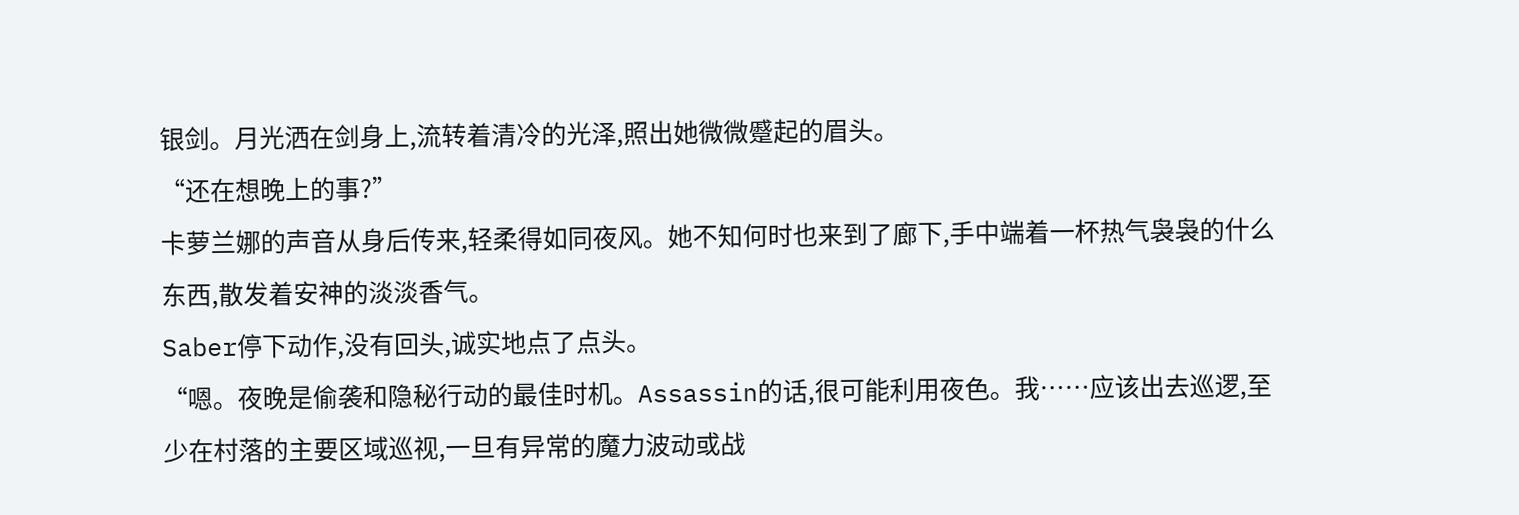银剑。月光洒在剑身上,流转着清冷的光泽,照出她微微蹙起的眉头。
“还在想晚上的事?”
卡萝兰娜的声音从身后传来,轻柔得如同夜风。她不知何时也来到了廊下,手中端着一杯热气袅袅的什么东西,散发着安神的淡淡香气。
Saber停下动作,没有回头,诚实地点了点头。
“嗯。夜晚是偷袭和隐秘行动的最佳时机。Assassin的话,很可能利用夜色。我……应该出去巡逻,至少在村落的主要区域巡视,一旦有异常的魔力波动或战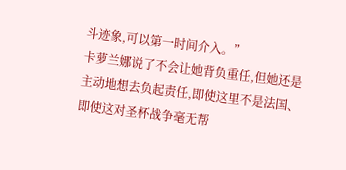斗迹象,可以第一时间介入。”
卡萝兰娜说了不会让她背负重任,但她还是主动地想去负起责任,即使这里不是法国、即使这对圣杯战争毫无帮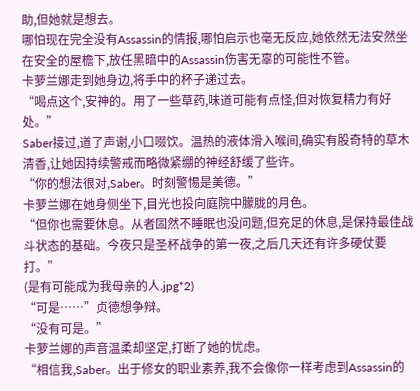助,但她就是想去。
哪怕现在完全没有Assassin的情报,哪怕启示也毫无反应,她依然无法安然坐在安全的屋檐下,放任黑暗中的Assassin伤害无辜的可能性不管。
卡萝兰娜走到她身边,将手中的杯子递过去。
“喝点这个,安神的。用了一些草药,味道可能有点怪,但对恢复精力有好处。”
Saber接过,道了声谢,小口啜饮。温热的液体滑入喉间,确实有股奇特的草木清香,让她因持续警戒而略微紧绷的神经舒缓了些许。
“你的想法很对,Saber。时刻警惕是美德。”
卡萝兰娜在她身侧坐下,目光也投向庭院中朦胧的月色。
“但你也需要休息。从者固然不睡眠也没问题,但充足的休息,是保持最佳战斗状态的基础。今夜只是圣杯战争的第一夜,之后几天还有许多硬仗要打。”
(是有可能成为我母亲的人.jpg*2)
“可是……”贞德想争辩。
“没有可是。”
卡萝兰娜的声音温柔却坚定,打断了她的忧虑。
“相信我,Saber。出于修女的职业素养,我不会像你一样考虑到Assassin的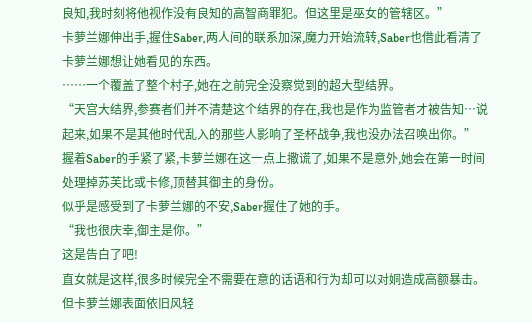良知,我时刻将他视作没有良知的高智商罪犯。但这里是巫女的管辖区。”
卡萝兰娜伸出手,握住Saber,两人间的联系加深,魔力开始流转,Saber也借此看清了卡萝兰娜想让她看见的东西。
……一个覆盖了整个村子,她在之前完全没察觉到的超大型结界。
“天宫大结界,参赛者们并不清楚这个结界的存在,我也是作为监管者才被告知…说起来,如果不是其他时代乱入的那些人影响了圣杯战争,我也没办法召唤出你。”
握着Saber的手紧了紧,卡萝兰娜在这一点上撒谎了,如果不是意外,她会在第一时间处理掉苏芙比或卡修,顶替其御主的身份。
似乎是感受到了卡萝兰娜的不安,Saber握住了她的手。
“我也很庆幸,御主是你。”
这是告白了吧!
直女就是这样,很多时候完全不需要在意的话语和行为却可以对姛造成高额暴击。
但卡萝兰娜表面依旧风轻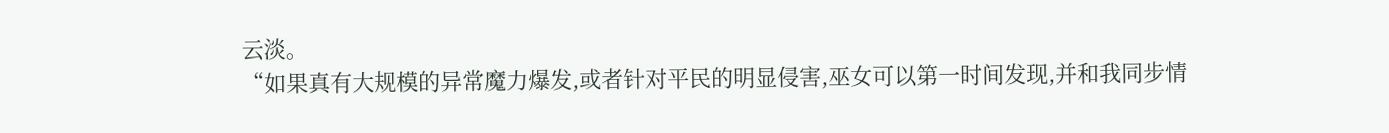云淡。
“如果真有大规模的异常魔力爆发,或者针对平民的明显侵害,巫女可以第一时间发现,并和我同步情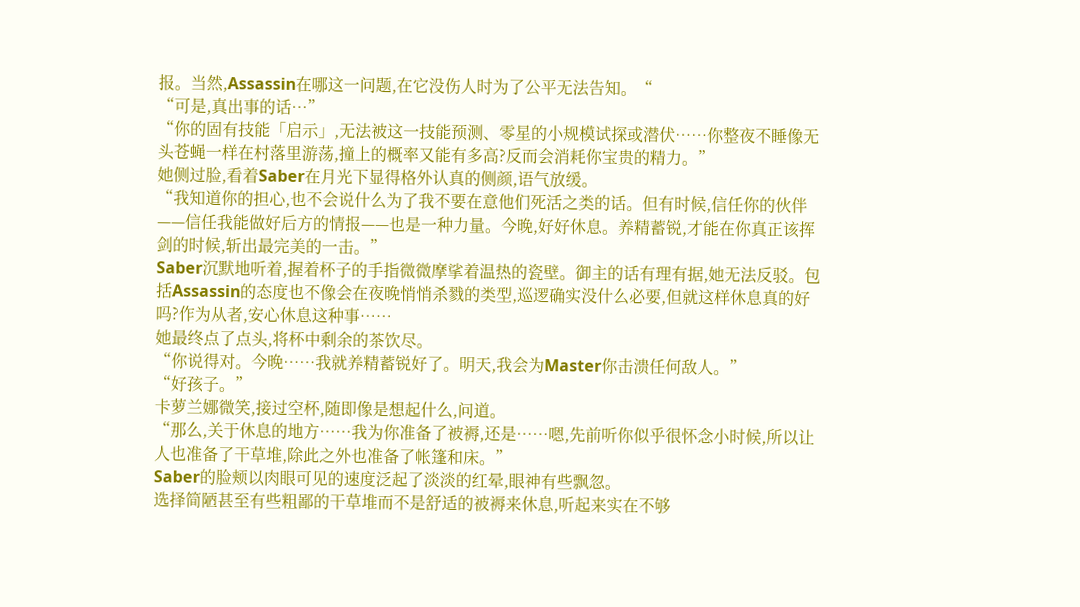报。当然,Assassin在哪这一问题,在它没伤人时为了公平无法告知。“
“可是,真出事的话…”
“你的固有技能「启示」,无法被这一技能预测、零星的小规模试探或潜伏……你整夜不睡像无头苍蝇一样在村落里游荡,撞上的概率又能有多高?反而会消耗你宝贵的精力。”
她侧过脸,看着Saber在月光下显得格外认真的侧颜,语气放缓。
“我知道你的担心,也不会说什么为了我不要在意他们死活之类的话。但有时候,信任你的伙伴——信任我能做好后方的情报——也是一种力量。今晚,好好休息。养精蓄锐,才能在你真正该挥剑的时候,斩出最完美的一击。”
Saber沉默地听着,握着杯子的手指微微摩挲着温热的瓷壁。御主的话有理有据,她无法反驳。包括Assassin的态度也不像会在夜晚悄悄杀戮的类型,巡逻确实没什么必要,但就这样休息真的好吗?作为从者,安心休息这种事……
她最终点了点头,将杯中剩余的茶饮尽。
“你说得对。今晚……我就养精蓄锐好了。明天,我会为Master你击溃任何敌人。”
“好孩子。”
卡萝兰娜微笑,接过空杯,随即像是想起什么,问道。
“那么,关于休息的地方……我为你准备了被褥,还是……嗯,先前听你似乎很怀念小时候,所以让人也准备了干草堆,除此之外也准备了帐篷和床。”
Saber的脸颊以肉眼可见的速度泛起了淡淡的红晕,眼神有些飘忽。
选择简陋甚至有些粗鄙的干草堆而不是舒适的被褥来休息,听起来实在不够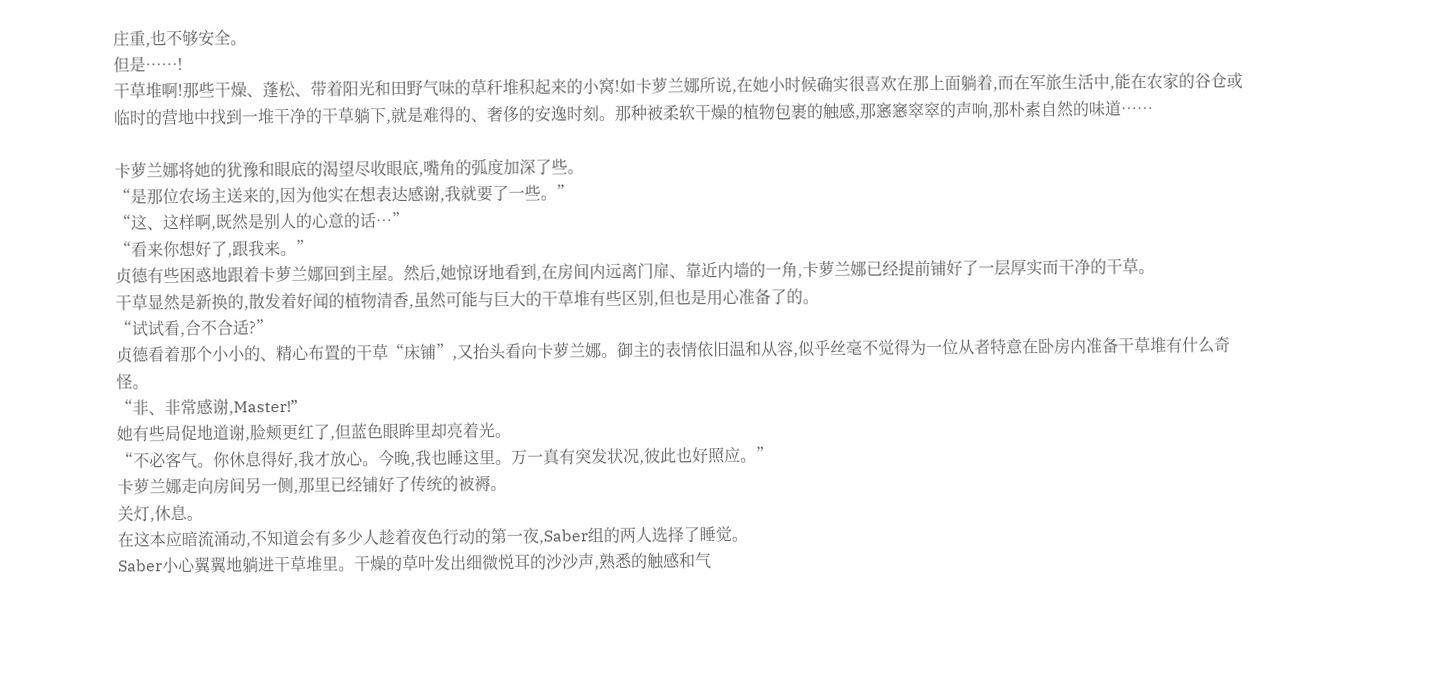庄重,也不够安全。
但是……!
干草堆啊!那些干燥、蓬松、带着阳光和田野气味的草秆堆积起来的小窝!如卡萝兰娜所说,在她小时候确实很喜欢在那上面躺着,而在军旅生活中,能在农家的谷仓或临时的营地中找到一堆干净的干草躺下,就是难得的、奢侈的安逸时刻。那种被柔软干燥的植物包裹的触感,那窸窸窣窣的声响,那朴素自然的味道……

卡萝兰娜将她的犹豫和眼底的渴望尽收眼底,嘴角的弧度加深了些。
“是那位农场主送来的,因为他实在想表达感谢,我就要了一些。”
“这、这样啊,既然是别人的心意的话…”
“看来你想好了,跟我来。”
贞德有些困惑地跟着卡萝兰娜回到主屋。然后,她惊讶地看到,在房间内远离门扉、靠近内墙的一角,卡萝兰娜已经提前铺好了一层厚实而干净的干草。
干草显然是新换的,散发着好闻的植物清香,虽然可能与巨大的干草堆有些区别,但也是用心准备了的。
“试试看,合不合适?”
贞德看着那个小小的、精心布置的干草“床铺”,又抬头看向卡萝兰娜。御主的表情依旧温和从容,似乎丝毫不觉得为一位从者特意在卧房内准备干草堆有什么奇怪。
“非、非常感谢,Master!”
她有些局促地道谢,脸颊更红了,但蓝色眼眸里却亮着光。
“不必客气。你休息得好,我才放心。今晚,我也睡这里。万一真有突发状况,彼此也好照应。”
卡萝兰娜走向房间另一侧,那里已经铺好了传统的被褥。
关灯,休息。
在这本应暗流涌动,不知道会有多少人趁着夜色行动的第一夜,Saber组的两人选择了睡觉。
Saber小心翼翼地躺进干草堆里。干燥的草叶发出细微悦耳的沙沙声,熟悉的触感和气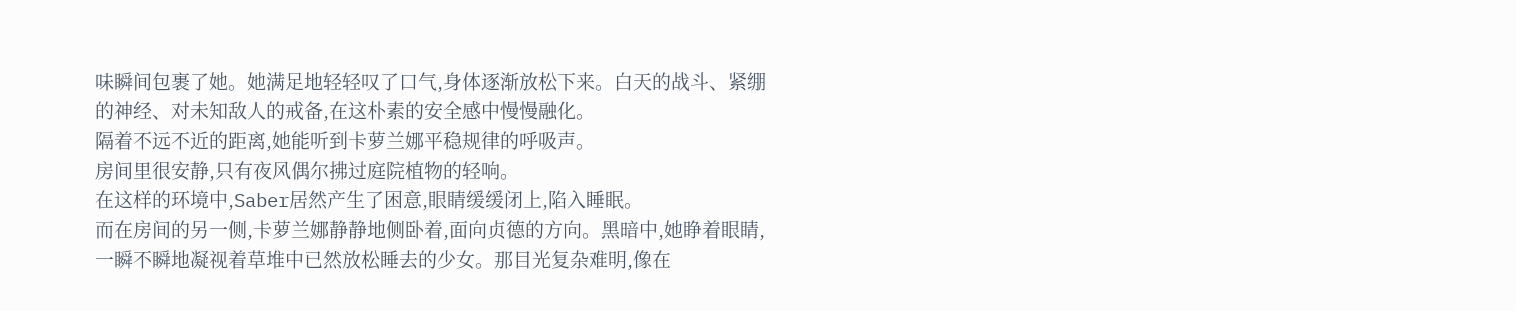味瞬间包裹了她。她满足地轻轻叹了口气,身体逐渐放松下来。白天的战斗、紧绷的神经、对未知敌人的戒备,在这朴素的安全感中慢慢融化。
隔着不远不近的距离,她能听到卡萝兰娜平稳规律的呼吸声。
房间里很安静,只有夜风偶尔拂过庭院植物的轻响。
在这样的环境中,Saber居然产生了困意,眼睛缓缓闭上,陷入睡眠。
而在房间的另一侧,卡萝兰娜静静地侧卧着,面向贞德的方向。黑暗中,她睁着眼睛,一瞬不瞬地凝视着草堆中已然放松睡去的少女。那目光复杂难明,像在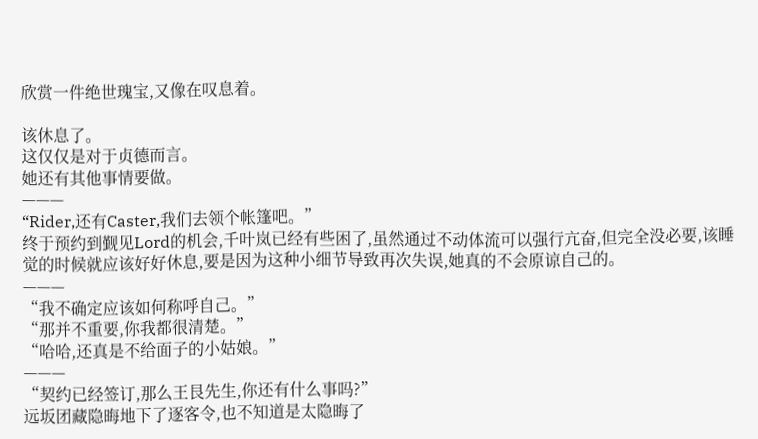欣赏一件绝世瑰宝,又像在叹息着。

该休息了。
这仅仅是对于贞德而言。
她还有其他事情要做。
———
“Rider,还有Caster,我们去领个帐篷吧。”
终于预约到觐见Lord的机会,千叶岚已经有些困了,虽然通过不动体流可以强行亢奋,但完全没必要,该睡觉的时候就应该好好休息,要是因为这种小细节导致再次失误,她真的不会原谅自己的。
———
“我不确定应该如何称呼自己。”
“那并不重要,你我都很清楚。”
“哈哈,还真是不给面子的小姑娘。”
———
“契约已经签订,那么王艮先生,你还有什么事吗?”
远坂团藏隐晦地下了逐客令,也不知道是太隐晦了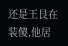还是王艮在装傻,他居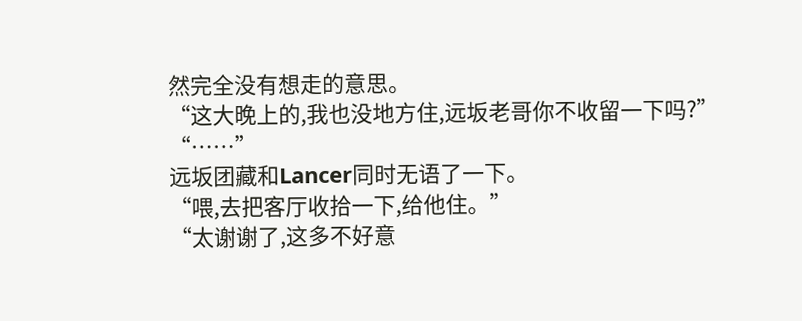然完全没有想走的意思。
“这大晚上的,我也没地方住,远坂老哥你不收留一下吗?”
“……”
远坂团藏和Lancer同时无语了一下。
“喂,去把客厅收拾一下,给他住。”
“太谢谢了,这多不好意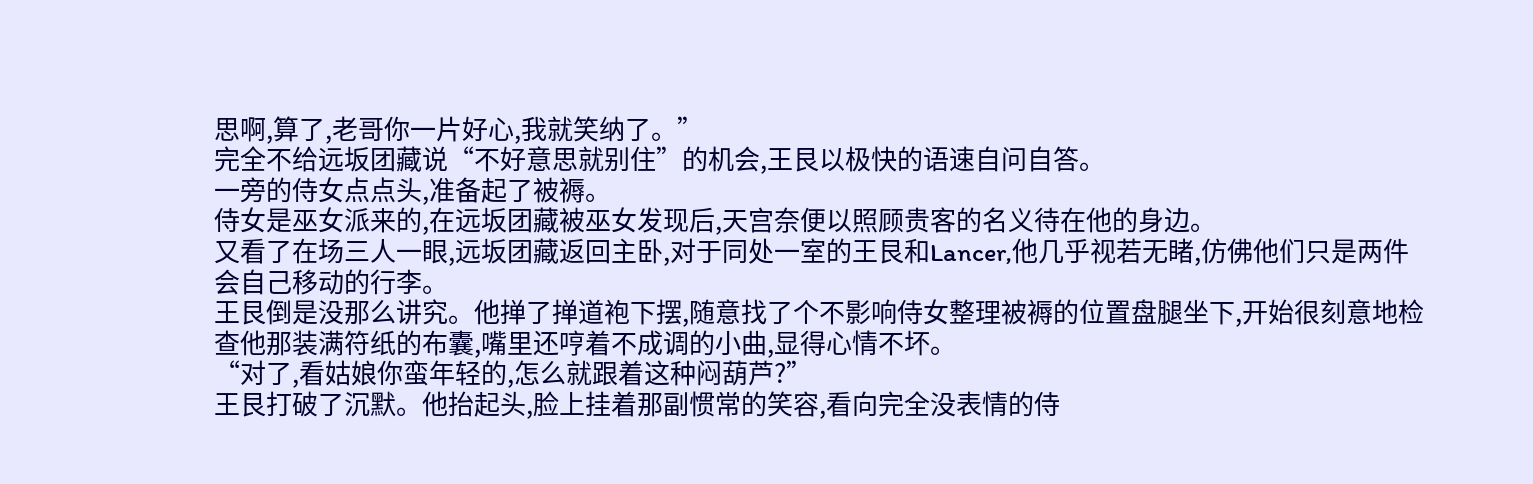思啊,算了,老哥你一片好心,我就笑纳了。”
完全不给远坂团藏说“不好意思就别住”的机会,王艮以极快的语速自问自答。
一旁的侍女点点头,准备起了被褥。
侍女是巫女派来的,在远坂团藏被巫女发现后,天宫奈便以照顾贵客的名义待在他的身边。
又看了在场三人一眼,远坂团藏返回主卧,对于同处一室的王艮和Lancer,他几乎视若无睹,仿佛他们只是两件会自己移动的行李。
王艮倒是没那么讲究。他掸了掸道袍下摆,随意找了个不影响侍女整理被褥的位置盘腿坐下,开始很刻意地检查他那装满符纸的布囊,嘴里还哼着不成调的小曲,显得心情不坏。
“对了,看姑娘你蛮年轻的,怎么就跟着这种闷葫芦?”
王艮打破了沉默。他抬起头,脸上挂着那副惯常的笑容,看向完全没表情的侍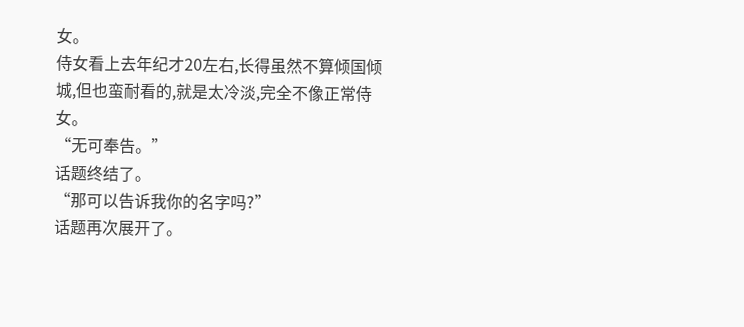女。
侍女看上去年纪才20左右,长得虽然不算倾国倾城,但也蛮耐看的,就是太冷淡,完全不像正常侍女。
“无可奉告。”
话题终结了。
“那可以告诉我你的名字吗?”
话题再次展开了。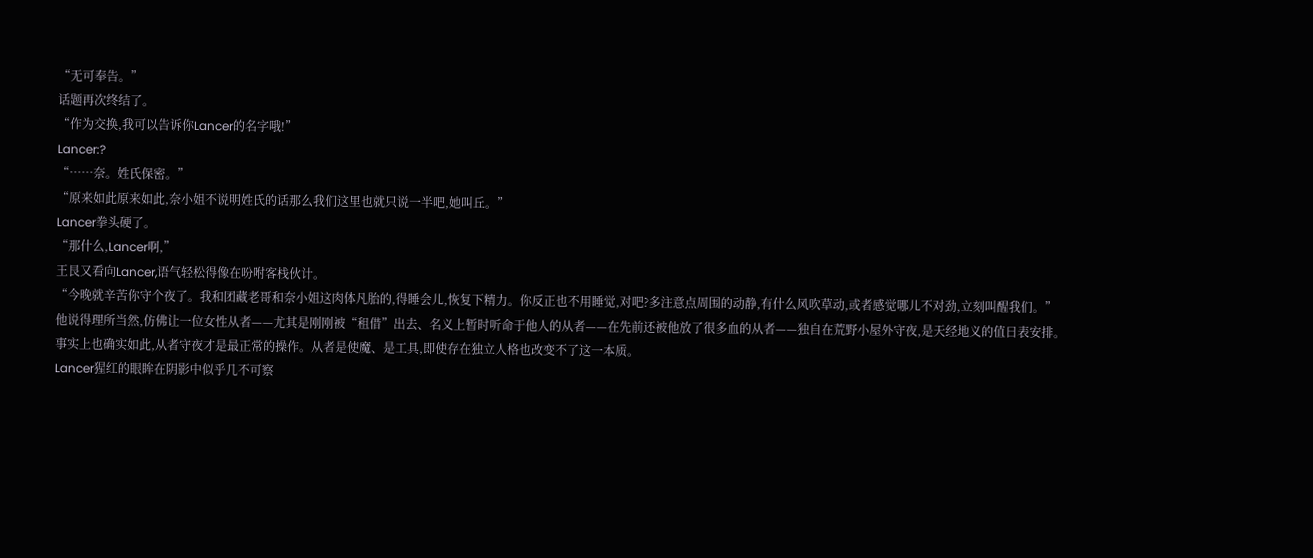“无可奉告。”
话题再次终结了。
“作为交换,我可以告诉你Lancer的名字哦!”
Lancer:?
“……奈。姓氏保密。”
“原来如此原来如此,奈小姐不说明姓氏的话那么我们这里也就只说一半吧,她叫丘。”
Lancer拳头硬了。
“那什么,Lancer啊,”
王艮又看向Lancer,语气轻松得像在吩咐客栈伙计。
“今晚就辛苦你守个夜了。我和团藏老哥和奈小姐这肉体凡胎的,得睡会儿,恢复下精力。你反正也不用睡觉,对吧?多注意点周围的动静,有什么风吹草动,或者感觉哪儿不对劲,立刻叫醒我们。”
他说得理所当然,仿佛让一位女性从者——尤其是刚刚被“租借”出去、名义上暂时听命于他人的从者——在先前还被他放了很多血的从者——独自在荒野小屋外守夜,是天经地义的值日表安排。
事实上也确实如此,从者守夜才是最正常的操作。从者是使魔、是工具,即使存在独立人格也改变不了这一本质。
Lancer猩红的眼眸在阴影中似乎几不可察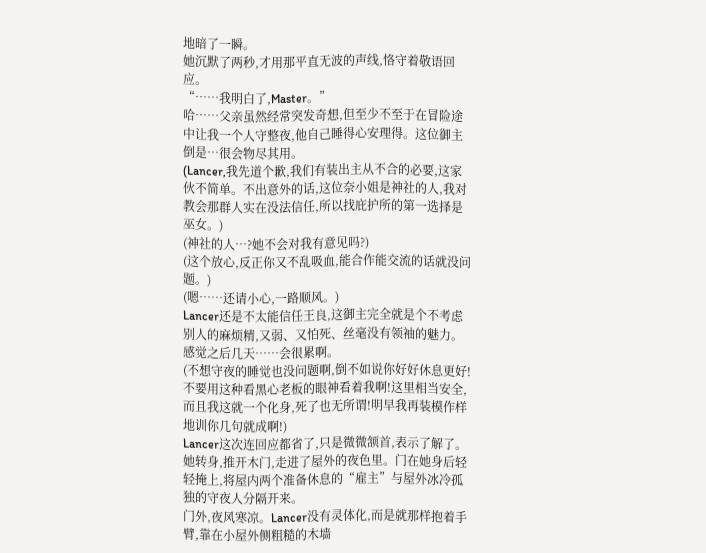地暗了一瞬。
她沉默了两秒,才用那平直无波的声线,恪守着敬语回应。
“……我明白了,Master。”
哈……父亲虽然经常突发奇想,但至少不至于在冒险途中让我一个人守整夜,他自己睡得心安理得。这位御主倒是…很会物尽其用。
(Lancer,我先道个歉,我们有装出主从不合的必要,这家伙不简单。不出意外的话,这位奈小姐是神社的人,我对教会那群人实在没法信任,所以找庇护所的第一选择是巫女。)
(神社的人…?她不会对我有意见吗?)
(这个放心,反正你又不乱吸血,能合作能交流的话就没问题。)
(嗯……还请小心,一路顺风。)
Lancer还是不太能信任王良,这御主完全就是个不考虑别人的麻烦精,又弱、又怕死、丝毫没有领袖的魅力。感觉之后几天……会很累啊。
(不想守夜的睡觉也没问题啊,倒不如说你好好休息更好!不要用这种看黑心老板的眼神看着我啊!这里相当安全,而且我这就一个化身,死了也无所谓!明早我再装模作样地训你几句就成啊!)
Lancer这次连回应都省了,只是微微颔首,表示了解了。她转身,推开木门,走进了屋外的夜色里。门在她身后轻轻掩上,将屋内两个准备休息的“雇主”与屋外冰冷孤独的守夜人分隔开来。
门外,夜风寒凉。Lancer没有灵体化,而是就那样抱着手臂,靠在小屋外侧粗糙的木墙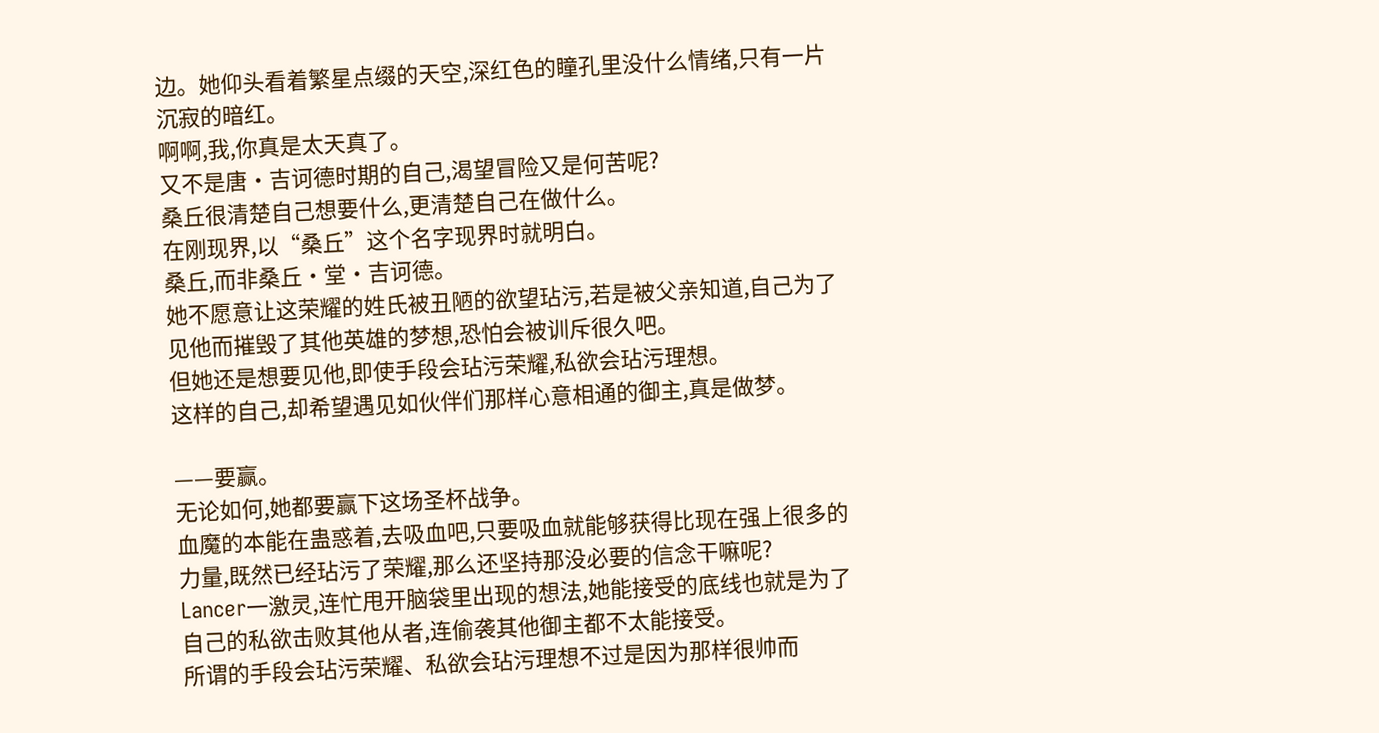边。她仰头看着繁星点缀的天空,深红色的瞳孔里没什么情绪,只有一片沉寂的暗红。
啊啊,我,你真是太天真了。
又不是唐·吉诃德时期的自己,渴望冒险又是何苦呢?
桑丘很清楚自己想要什么,更清楚自己在做什么。
在刚现界,以“桑丘”这个名字现界时就明白。
桑丘,而非桑丘·堂·吉诃德。
她不愿意让这荣耀的姓氏被丑陋的欲望玷污,若是被父亲知道,自己为了见他而摧毁了其他英雄的梦想,恐怕会被训斥很久吧。
但她还是想要见他,即使手段会玷污荣耀,私欲会玷污理想。
这样的自己,却希望遇见如伙伴们那样心意相通的御主,真是做梦。

——要赢。
无论如何,她都要赢下这场圣杯战争。
血魔的本能在蛊惑着,去吸血吧,只要吸血就能够获得比现在强上很多的力量,既然已经玷污了荣耀,那么还坚持那没必要的信念干嘛呢?
Lancer一激灵,连忙甩开脑袋里出现的想法,她能接受的底线也就是为了自己的私欲击败其他从者,连偷袭其他御主都不太能接受。
所谓的手段会玷污荣耀、私欲会玷污理想不过是因为那样很帅而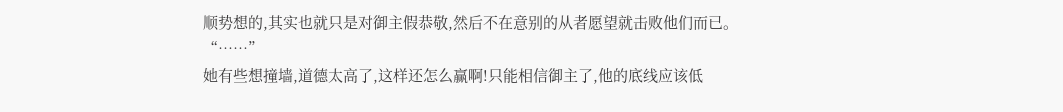顺势想的,其实也就只是对御主假恭敬,然后不在意别的从者愿望就击败他们而已。
“……”
她有些想撞墙,道德太高了,这样还怎么赢啊!只能相信御主了,他的底线应该低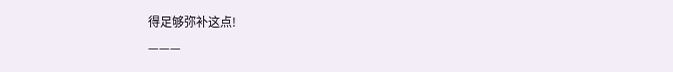得足够弥补这点!
———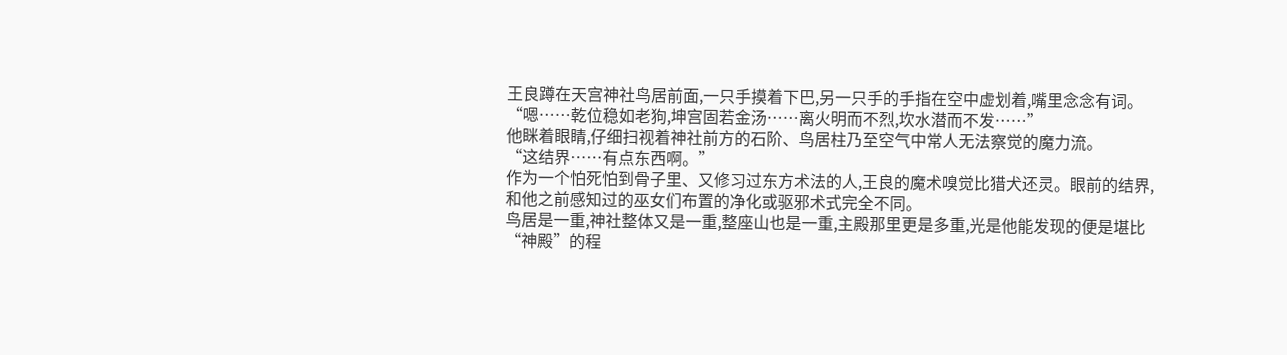王良蹲在天宫神社鸟居前面,一只手摸着下巴,另一只手的手指在空中虚划着,嘴里念念有词。
“嗯……乾位稳如老狗,坤宫固若金汤……离火明而不烈,坎水潜而不发……”
他眯着眼睛,仔细扫视着神社前方的石阶、鸟居柱乃至空气中常人无法察觉的魔力流。
“这结界……有点东西啊。”
作为一个怕死怕到骨子里、又修习过东方术法的人,王良的魔术嗅觉比猎犬还灵。眼前的结界,和他之前感知过的巫女们布置的净化或驱邪术式完全不同。
鸟居是一重,神社整体又是一重,整座山也是一重,主殿那里更是多重,光是他能发现的便是堪比“神殿”的程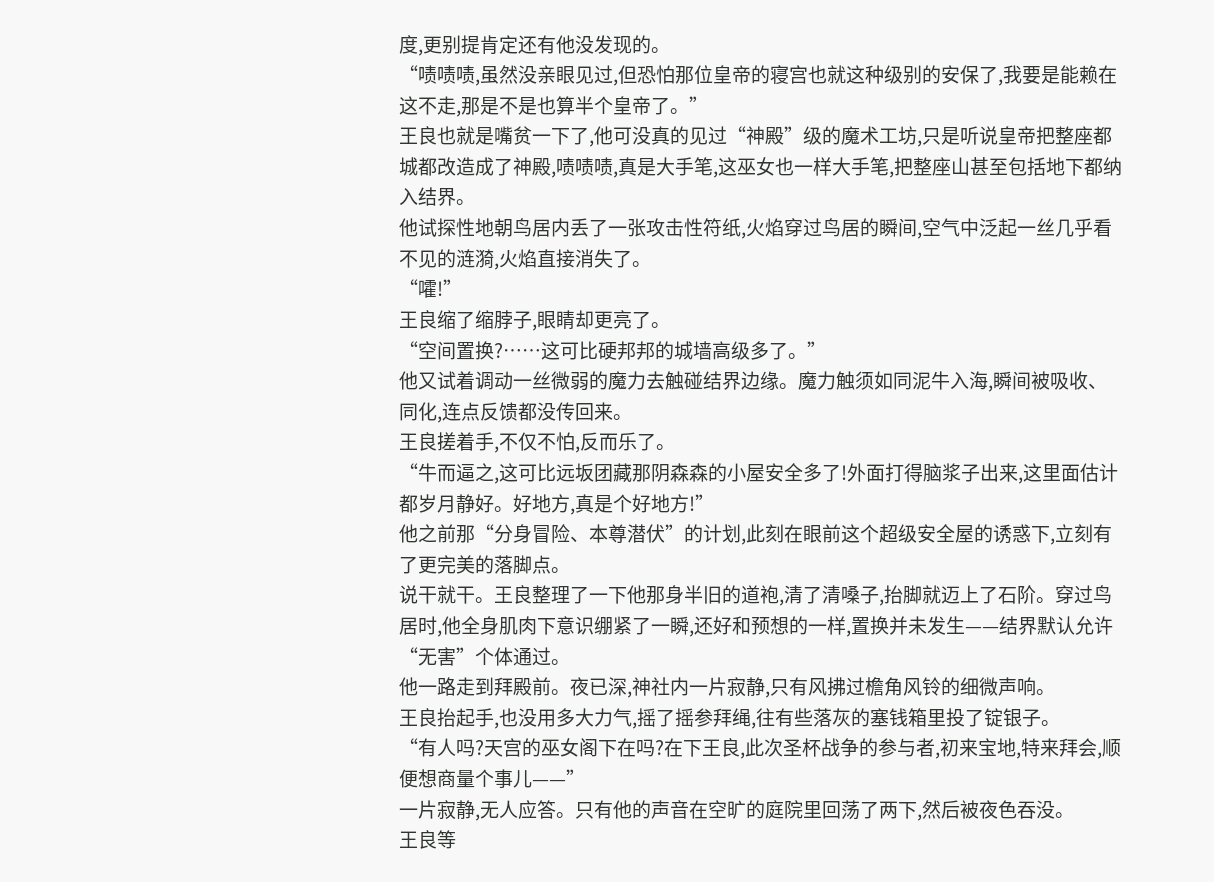度,更别提肯定还有他没发现的。
“啧啧啧,虽然没亲眼见过,但恐怕那位皇帝的寝宫也就这种级别的安保了,我要是能赖在这不走,那是不是也算半个皇帝了。”
王良也就是嘴贫一下了,他可没真的见过“神殿”级的魔术工坊,只是听说皇帝把整座都城都改造成了神殿,啧啧啧,真是大手笔,这巫女也一样大手笔,把整座山甚至包括地下都纳入结界。
他试探性地朝鸟居内丢了一张攻击性符纸,火焰穿过鸟居的瞬间,空气中泛起一丝几乎看不见的涟漪,火焰直接消失了。
“嚯!”
王良缩了缩脖子,眼睛却更亮了。
“空间置换?……这可比硬邦邦的城墙高级多了。”
他又试着调动一丝微弱的魔力去触碰结界边缘。魔力触须如同泥牛入海,瞬间被吸收、同化,连点反馈都没传回来。
王良搓着手,不仅不怕,反而乐了。
“牛而逼之,这可比远坂团藏那阴森森的小屋安全多了!外面打得脑浆子出来,这里面估计都岁月静好。好地方,真是个好地方!”
他之前那“分身冒险、本尊潜伏”的计划,此刻在眼前这个超级安全屋的诱惑下,立刻有了更完美的落脚点。
说干就干。王良整理了一下他那身半旧的道袍,清了清嗓子,抬脚就迈上了石阶。穿过鸟居时,他全身肌肉下意识绷紧了一瞬,还好和预想的一样,置换并未发生——结界默认允许“无害”个体通过。
他一路走到拜殿前。夜已深,神社内一片寂静,只有风拂过檐角风铃的细微声响。
王良抬起手,也没用多大力气,摇了摇参拜绳,往有些落灰的塞钱箱里投了锭银子。
“有人吗?天宫的巫女阁下在吗?在下王良,此次圣杯战争的参与者,初来宝地,特来拜会,顺便想商量个事儿——”
一片寂静,无人应答。只有他的声音在空旷的庭院里回荡了两下,然后被夜色吞没。
王良等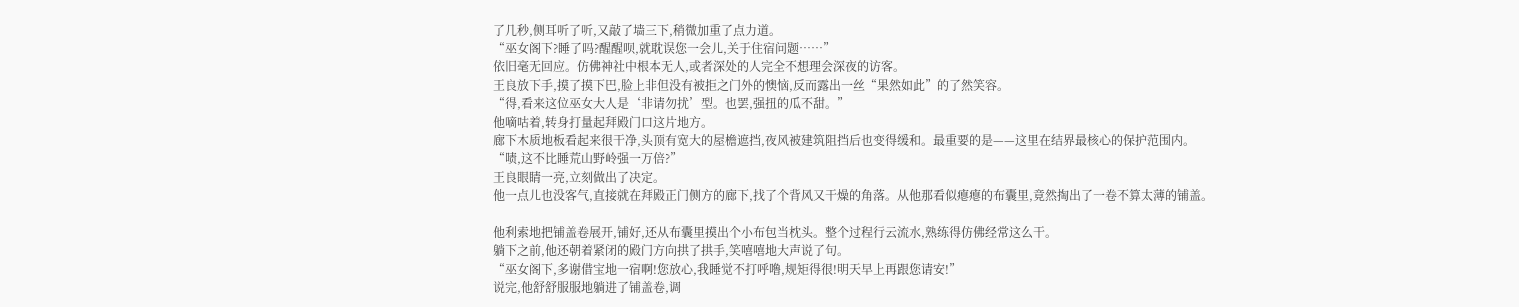了几秒,侧耳听了听,又敲了墙三下,稍微加重了点力道。
“巫女阁下?睡了吗?醒醒呗,就耽误您一会儿,关于住宿问题……”
依旧毫无回应。仿佛神社中根本无人,或者深处的人完全不想理会深夜的访客。
王良放下手,摸了摸下巴,脸上非但没有被拒之门外的懊恼,反而露出一丝“果然如此”的了然笑容。
“得,看来这位巫女大人是‘非请勿扰’型。也罢,强扭的瓜不甜。”
他嘀咕着,转身打量起拜殿门口这片地方。
廊下木质地板看起来很干净,头顶有宽大的屋檐遮挡,夜风被建筑阻挡后也变得缓和。最重要的是——这里在结界最核心的保护范围内。
“啧,这不比睡荒山野岭强一万倍?”
王良眼睛一亮,立刻做出了决定。
他一点儿也没客气,直接就在拜殿正门侧方的廊下,找了个背风又干燥的角落。从他那看似瘪瘪的布囊里,竟然掏出了一卷不算太薄的铺盖。

他利索地把铺盖卷展开,铺好,还从布囊里摸出个小布包当枕头。整个过程行云流水,熟练得仿佛经常这么干。
躺下之前,他还朝着紧闭的殿门方向拱了拱手,笑嘻嘻地大声说了句。
“巫女阁下,多谢借宝地一宿啊!您放心,我睡觉不打呼噜,规矩得很!明天早上再跟您请安!”
说完,他舒舒服服地躺进了铺盖卷,调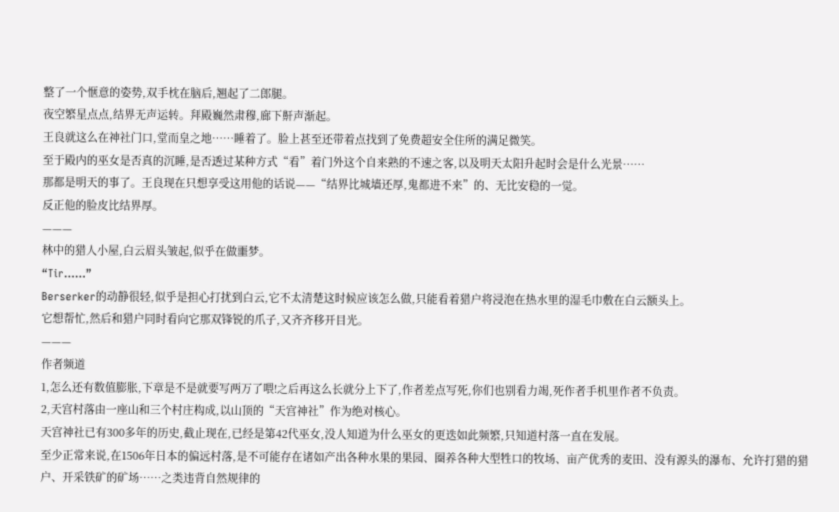整了一个惬意的姿势,双手枕在脑后,翘起了二郎腿。
夜空繁星点点,结界无声运转。拜殿巍然肃穆,廊下鼾声渐起。
王良就这么在神社门口,堂而皇之地……睡着了。脸上甚至还带着点找到了免费超安全住所的满足微笑。
至于殿内的巫女是否真的沉睡,是否透过某种方式“看”着门外这个自来熟的不速之客,以及明天太阳升起时会是什么光景……
那都是明天的事了。王良现在只想享受这用他的话说——“结界比城墙还厚,鬼都进不来”的、无比安稳的一觉。
反正他的脸皮比结界厚。
———
林中的猎人小屋,白云眉头皱起,似乎在做噩梦。
“Tir……”
Berserker的动静很轻,似乎是担心打扰到白云,它不太清楚这时候应该怎么做,只能看着猎户将浸泡在热水里的湿毛巾敷在白云额头上。
它想帮忙,然后和猎户同时看向它那双锋锐的爪子,又齐齐移开目光。
———
作者频道
1,怎么还有数值膨胀,下章是不是就要写两万了喂!之后再这么长就分上下了,作者差点写死,你们也别看力竭,死作者手机里作者不负责。
2,天宫村落由一座山和三个村庄构成,以山顶的“天宫神社”作为绝对核心。
天宫神社已有300多年的历史,截止现在,已经是第42代巫女,没人知道为什么巫女的更迭如此频繁,只知道村落一直在发展。
至少正常来说,在1506年日本的偏远村落,是不可能存在诸如产出各种水果的果园、圈养各种大型牲口的牧场、亩产优秀的麦田、没有源头的瀑布、允许打猎的猎户、开采铁矿的矿场……之类违背自然规律的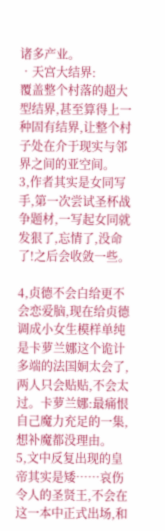诸多产业。
•天宫大结界:
覆盖整个村落的超大型结界,甚至算得上一种固有结界,让整个村子处在介于现实与邻界之间的亚空间。
3,作者其实是女同写手,第一次尝试圣杯战争题材,一写起女同就发狠了,忘情了,没命了!之后会收敛一些。

4,贞德不会白给更不会恋爱脑,现在给贞德调成小女生模样单纯是卡萝兰娜这个诡计多端的法国姛太会了,两人只会贴贴,不会太过。卡萝兰娜:最痛恨自己魔力充足的一集,想补魔都没理由。
5,文中反复出现的皇帝其实是矮……哀伤令人的圣贤王,不会在这一本中正式出场,和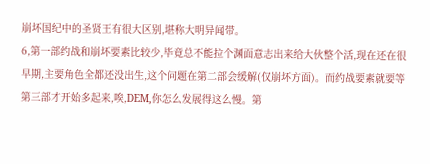崩坏国纪中的圣贤王有很大区别,堪称大明异闻带。
6,第一部约战和崩坏要素比较少,毕竟总不能拉个渊面意志出来给大伙整个活,现在还在很早期,主要角色全都还没出生,这个问题在第二部会缓解(仅崩坏方面)。而约战要素就要等第三部才开始多起来,唉,DEM,你怎么发展得这么慢。第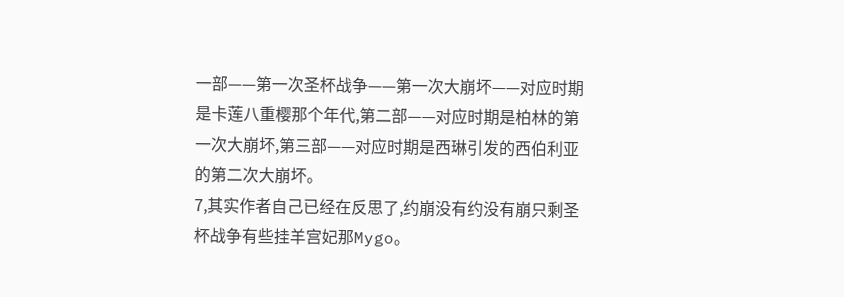一部——第一次圣杯战争——第一次大崩坏——对应时期是卡莲八重樱那个年代,第二部——对应时期是柏林的第一次大崩坏,第三部——对应时期是西琳引发的西伯利亚的第二次大崩坏。
7,其实作者自己已经在反思了,约崩没有约没有崩只剩圣杯战争有些挂羊宫妃那Mygo。